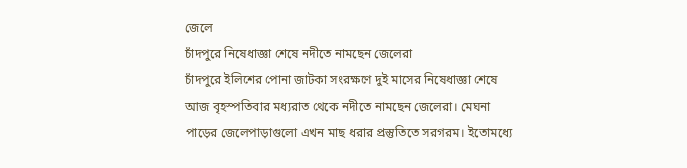জেলে
চাঁদপুরে নিষেধাজ্ঞা শেষে নদীতে নামছেন জেলেরা
চাঁদপুরে ইলিশের পোনা জাটকা সংরক্ষণে দুই মাসের নিষেধাজ্ঞা শেষে আজ বৃহস্পতিবার মধ্যরাত থেকে নদীতে নামছেন জেলেরা। মেঘনা পাড়ের জেলেপাড়াগুলো এখন মাছ ধরার প্রস্তুতিতে সরগরম। ইতোমধ্যে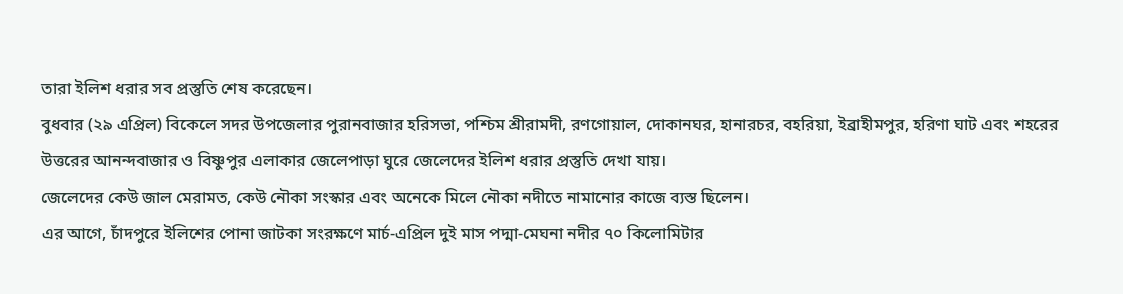তারা ইলিশ ধরার সব প্রস্তুতি শেষ করেছেন।
বুধবার (২৯ এপ্রিল) বিকেলে সদর উপজেলার পুরানবাজার হরিসভা, পশ্চিম শ্রীরামদী, রণগোয়াল, দোকানঘর, হানারচর, বহরিয়া, ইব্রাহীমপুর, হরিণা ঘাট এবং শহরের উত্তরের আনন্দবাজার ও বিষ্ণুপুর এলাকার জেলেপাড়া ঘুরে জেলেদের ইলিশ ধরার প্রস্তুতি দেখা যায়।
জেলেদের কেউ জাল মেরামত, কেউ নৌকা সংস্কার এবং অনেকে মিলে নৌকা নদীতে নামানোর কাজে ব্যস্ত ছিলেন।
এর আগে, চাঁদপুরে ইলিশের পোনা জাটকা সংরক্ষণে মার্চ-এপ্রিল দুই মাস পদ্মা-মেঘনা নদীর ৭০ কিলোমিটার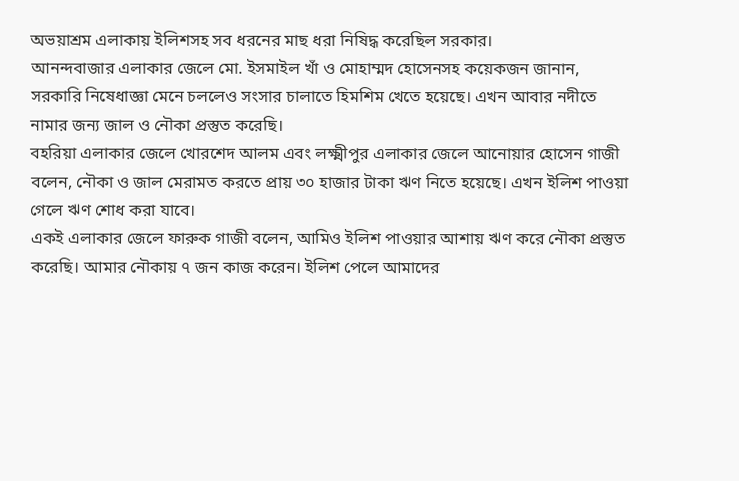অভয়াশ্রম এলাকায় ইলিশসহ সব ধরনের মাছ ধরা নিষিদ্ধ করেছিল সরকার।
আনন্দবাজার এলাকার জেলে মো. ইসমাইল খাঁ ও মোহাম্মদ হোসেনসহ কয়েকজন জানান, সরকারি নিষেধাজ্ঞা মেনে চললেও সংসার চালাতে হিমশিম খেতে হয়েছে। এখন আবার নদীতে নামার জন্য জাল ও নৌকা প্রস্তুত করেছি।
বহরিয়া এলাকার জেলে খোরশেদ আলম এবং লক্ষ্মীপুর এলাকার জেলে আনোয়ার হোসেন গাজী বলেন, নৌকা ও জাল মেরামত করতে প্রায় ৩০ হাজার টাকা ঋণ নিতে হয়েছে। এখন ইলিশ পাওয়া গেলে ঋণ শোধ করা যাবে।
একই এলাকার জেলে ফারুক গাজী বলেন, আমিও ইলিশ পাওয়ার আশায় ঋণ করে নৌকা প্রস্তুত করেছি। আমার নৌকায় ৭ জন কাজ করেন। ইলিশ পেলে আমাদের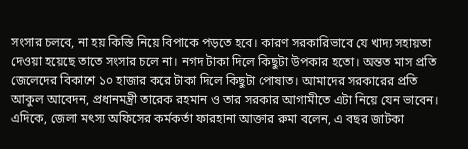সংসার চলবে, না হয় কিস্তি নিয়ে বিপাকে পড়তে হবে। কারণ সরকারিভাবে যে খাদ্য সহায়তা দেওয়া হয়েছে তাতে সংসার চলে না। নগদ টাকা দিলে কিছুটা উপকার হতো। অন্তত মাস প্রতি জেলেদের বিকাশে ১০ হাজার করে টাকা দিলে কিছুটা পোষাত। আমাদের সরকারের প্রতি আকুল আবেদন, প্রধানমন্ত্রী তারেক রহমান ও তার সরকার আগামীতে এটা নিয়ে যেন ভাবেন।
এদিকে, জেলা মৎস্য অফিসের কর্মকর্তা ফারহানা আক্তার রুমা বলেন, এ বছর জাটকা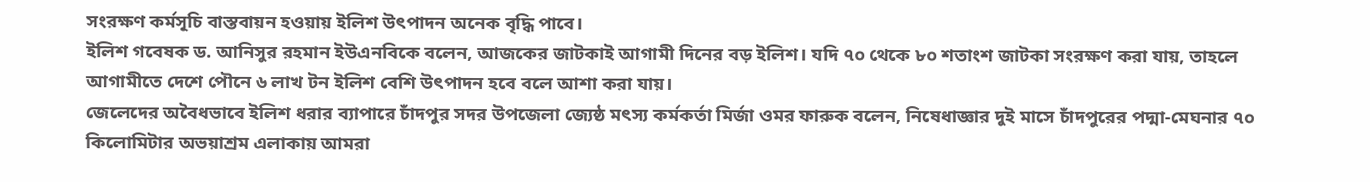সংরক্ষণ কর্মসূচি বাস্তবায়ন হওয়ায় ইলিশ উৎপাদন অনেক বৃদ্ধি পাবে।
ইলিশ গবেষক ড. আনিসুর রহমান ইউএনবিকে বলেন, আজকের জাটকাই আগামী দিনের বড় ইলিশ। যদি ৭০ থেকে ৮০ শতাংশ জাটকা সংরক্ষণ করা যায়, তাহলে আগামীতে দেশে পৌনে ৬ লাখ টন ইলিশ বেশি উৎপাদন হবে বলে আশা করা যায়।
জেলেদের অবৈধভাবে ইলিশ ধরার ব্যাপারে চাঁদপুর সদর উপজেলা জ্যেষ্ঠ মৎস্য কর্মকর্তা মির্জা ওমর ফারুক বলেন, নিষেধাজ্ঞার দুই মাসে চাঁদপুরের পদ্মা-মেঘনার ৭০ কিলোমিটার অভয়াশ্রম এলাকায় আমরা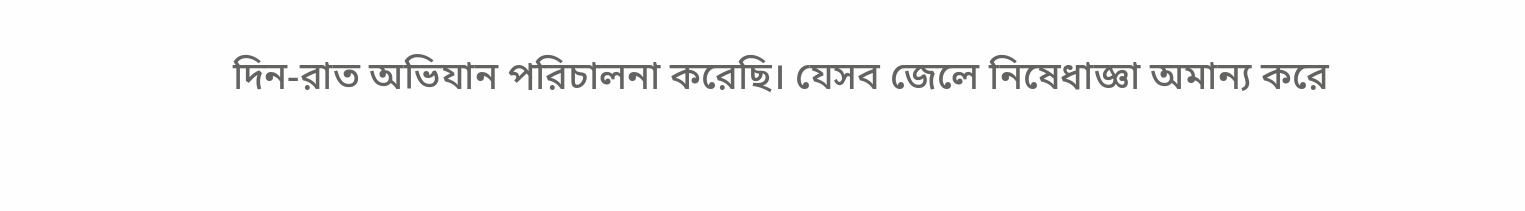দিন-রাত অভিযান পরিচালনা করেছি। যেসব জেলে নিষেধাজ্ঞা অমান্য করে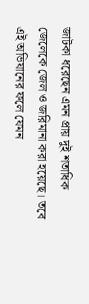জাটকা ধরেছেন এমন প্রায় দুই শতাধিক জেলেকে জেল ও জরিমানা করা হয়েছে। তবে এই অভিযানের ফলে যেমন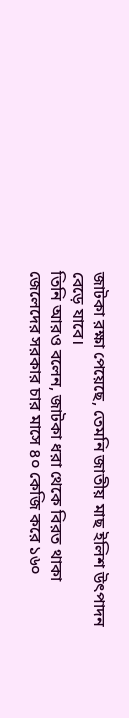জাটকা রক্ষা পেয়েছে, তেমনি জাতীয় মাছ ইলিশ উৎপাদন বেড়ে যাবে।
তিনি আরও বলেন, জাটকা ধরা থেকে বিরত থাকা জেলেদের সরকার চার মাসে ৪০ কেজি করে ১৬০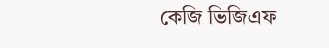কেজি ভিজিএফ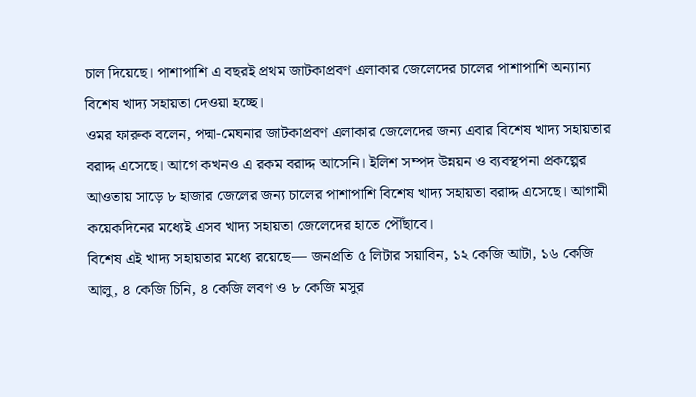চাল দিয়েছে। পাশাপাশি এ বছরই প্রথম জাটকাপ্রবণ এলাকার জেলেদের চালের পাশাপাশি অন্যান্য বিশেষ খাদ্য সহায়তা দেওয়া হচ্ছে।
ওমর ফারুক বলেন, পদ্মা-মেঘনার জাটকাপ্রবণ এলাকার জেলেদের জন্য এবার বিশেষ খাদ্য সহায়তার বরাদ্দ এসেছে। আগে কখনও এ রকম বরাদ্দ আসেনি। ইলিশ সম্পদ উন্নয়ন ও ব্যবস্থপনা প্রকল্পের আওতায় সাড়ে ৮ হাজার জেলের জন্য চালের পাশাপাশি বিশেষ খাদ্য সহায়তা বরাদ্দ এসেছে। আগামী কয়েকদিনের মধ্যেই এসব খাদ্য সহায়তা জেলেদের হাতে পৌঁছাবে।
বিশেষ এই খাদ্য সহায়তার মধ্যে রয়েছে— জনপ্রতি ৫ লিটার সয়াবিন, ১২ কেজি আটা, ১৬ কেজি আলু, ৪ কেজি চিনি, ৪ কেজি লবণ ও ৮ কেজি মসুর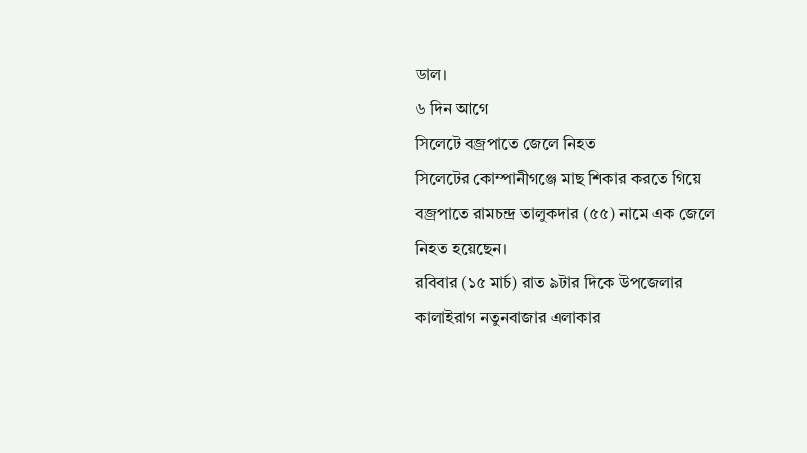ডাল।
৬ দিন আগে
সিলেটে বজ্রপাতে জেলে নিহত
সিলেটের কোম্পানীগঞ্জে মাছ শিকার করতে গিয়ে বজ্রপাতে রামচন্দ্র তালুকদার (৫৫) নামে এক জেলে নিহত হয়েছেন।
রবিবার (১৫ মার্চ) রাত ৯টার দিকে উপজেলার কালাইরাগ নতুনবাজার এলাকার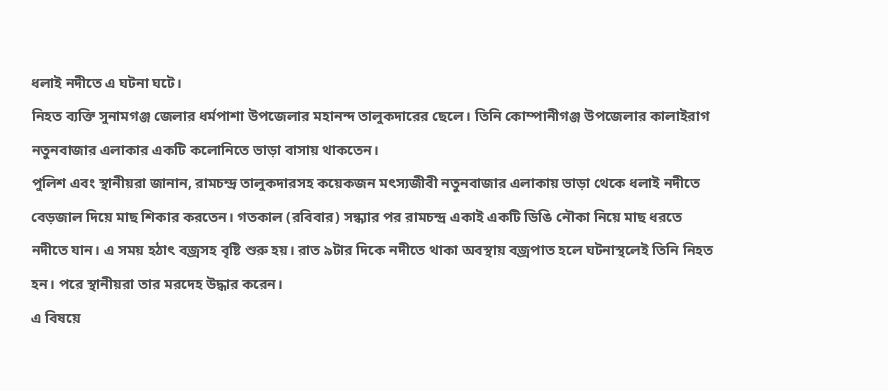ধলাই নদীতে এ ঘটনা ঘটে।
নিহত ব্যক্তি সুনামগঞ্জ জেলার ধর্মপাশা উপজেলার মহানন্দ তালুকদারের ছেলে। তিনি কোম্পানীগঞ্জ উপজেলার কালাইরাগ নতুনবাজার এলাকার একটি কলোনিতে ভাড়া বাসায় থাকতেন।
পুলিশ এবং স্থানীয়রা জানান, রামচন্দ্র তালুকদারসহ কয়েকজন মৎস্যজীবী নতুনবাজার এলাকায় ভাড়া থেকে ধলাই নদীতে বেড়জাল দিয়ে মাছ শিকার করতেন। গতকাল (রবিবার) সন্ধ্যার পর রামচন্দ্র একাই একটি ডিঙি নৌকা নিয়ে মাছ ধরতে নদীতে যান। এ সময় হঠাৎ বজ্রসহ বৃষ্টি শুরু হয়। রাত ৯টার দিকে নদীতে থাকা অবস্থায় বজ্রপাত হলে ঘটনাস্থলেই তিনি নিহত হন। পরে স্থানীয়রা তার মরদেহ উদ্ধার করেন।
এ বিষয়ে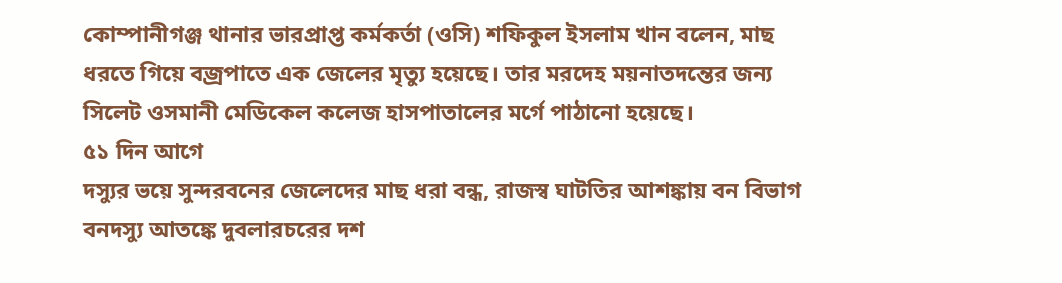কোম্পানীগঞ্জ থানার ভারপ্রাপ্ত কর্মকর্তা (ওসি) শফিকুল ইসলাম খান বলেন, মাছ ধরতে গিয়ে বজ্রপাতে এক জেলের মৃত্যু হয়েছে। তার মরদেহ ময়নাতদন্তের জন্য সিলেট ওসমানী মেডিকেল কলেজ হাসপাতালের মর্গে পাঠানো হয়েছে।
৫১ দিন আগে
দস্যুর ভয়ে সুন্দরবনের জেলেদের মাছ ধরা বন্ধ, রাজস্ব ঘাটতির আশঙ্কায় বন বিভাগ
বনদস্যু আতঙ্কে দুবলারচরের দশ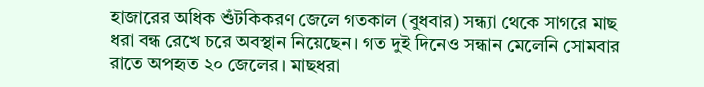হাজারের অধিক শুঁটকিকরণ জেলে গতকাল (বুধবার) সন্ধ্যা থেকে সাগরে মাছ ধরা বন্ধ রেখে চরে অবস্থান নিয়েছেন। গত দুই দিনেও সন্ধান মেলেনি সোমবার রাতে অপহৃত ২০ জেলের। মাছধরা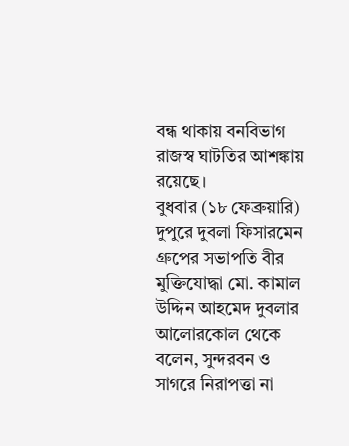বন্ধ থাকায় বনবিভাগ রাজস্ব ঘাটতির আশঙ্কায় রয়েছে।
বুধবার (১৮ ফেব্রুয়ারি) দুপুরে দুবলা ফিসারমেন গ্রুপের সভাপতি বীর মুক্তিযোদ্ধা মো. কামাল উদ্দিন আহমেদ দুবলার আলোরকোল থেকে বলেন, সুন্দরবন ও সাগরে নিরাপত্তা না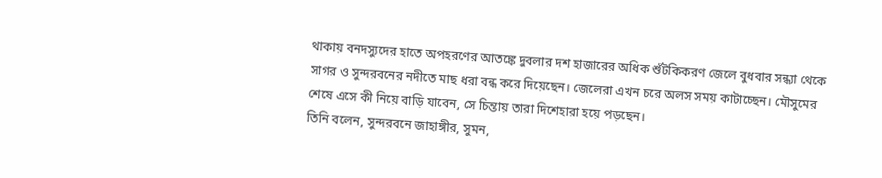থাকায় বনদস্যুদের হাতে অপহরণের আতঙ্কে দুবলার দশ হাজারের অধিক শুঁটকিকরণ জেলে বুধবার সন্ধ্যা থেকে সাগর ও সুন্দরবনের নদীতে মাছ ধরা বন্ধ করে দিয়েছেন। জেলেরা এখন চরে অলস সময় কাটাচ্ছেন। মৌসুমের শেষে এসে কী নিয়ে বাড়ি যাবেন, সে চিন্তায় তারা দিশেহারা হয়ে পড়ছেন।
তিনি বলেন, সুন্দরবনে জাহাঙ্গীর, সুমন,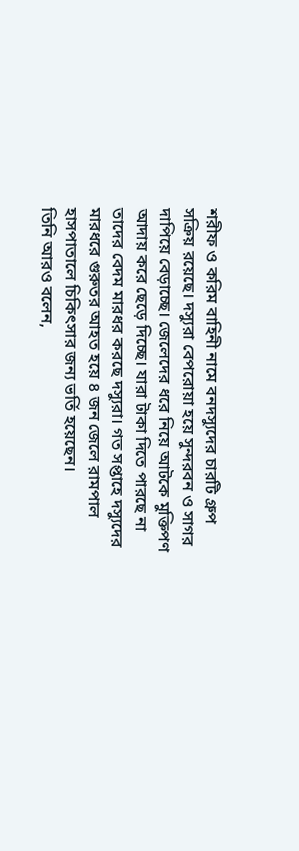শরীফ ও করিম বাহিনী নামে বনদস্যুদের চারটি গ্রুপ সক্রিয় রয়েছে। দস্যুরা বেপরোয়া হয়ে সুন্দরবন ও সাগর দাপিয়ে বেড়াচ্ছে। জেলেদের ধরে নিয়ে আটকে মুক্তিপণ আদায় করে ছেড়ে দিচ্ছে। যারা টাকা দিতে পারছে না তাদের বেদম মারধর করছে দস্যুরা। গত সপ্তাহে দস্যুদের মারধরে গুরুতর আহত হয়ে ৪ জন জেলে রামপাল হাসপাতালে চিকিৎসার জন্য ভর্তি হয়েছেন।
তিনি আরও বলেন,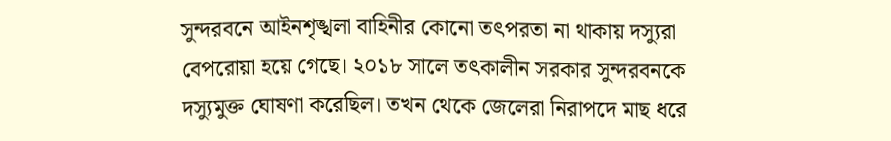সুন্দরবনে আইনশৃঙ্খলা বাহিনীর কোনো তৎপরতা না থাকায় দস্যুরা বেপরোয়া হয়ে গেছে। ২০১৮ সালে তৎকালীন সরকার সুন্দরবনকে দস্যুমুক্ত ঘোষণা করেছিল। তখন থেকে জেলেরা নিরাপদে মাছ ধরে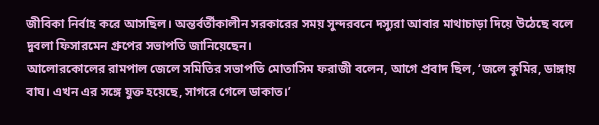জীবিকা নির্বাহ করে আসছিল। অন্তর্বর্তীকালীন সরকারের সময় সুন্দরবনে দস্যুরা আবার মাথাচাড়া দিয়ে উঠেছে বলে দুবলা ফিসারমেন গ্রুপের সভাপতি জানিয়েছেন।
আলোরকোলের রামপাল জেলে সমিতির সভাপতি মোতাসিম ফরাজী বলেন, আগে প্রবাদ ছিল, ‘জলে কুমির, ডাঙ্গায় বাঘ। এখন এর সঙ্গে যুক্ত হয়েছে, সাগরে গেলে ডাকাত।’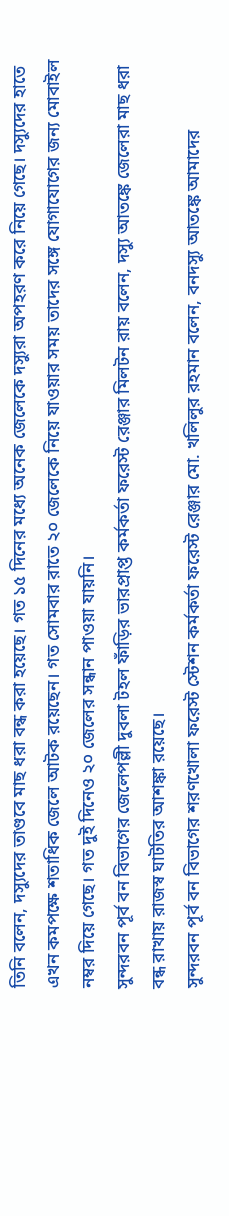তিনি বলেন, দস্যুদের তাণ্ডবে মাছ ধরা বন্ধ করা হয়েছে। গত ১৫ দিনের মধ্যে অনেক জেলেকে দস্যুরা অপহরণ করে নিয়ে গেছে। দস্যুদের হাতে এখন কমপক্ষে শতাধিক জেলে আটক রয়েছেন। গত সোমবার রাতে ২০ জেলেকে নিয়ে যাওয়ার সময় তাদের সঙ্গে যোগাযোগের জন্য মোবাইল নম্বর দিয়ে গেছে। গত দুই দিনেও ২০ জেলের সন্ধান পাওয়া যায়নি।
সুন্দরবন পূর্ব বন বিভাগের জেলেপল্লী দুবলা টহল ফাঁড়ির ভারপ্রাপ্ত কর্মকর্তা ফরেস্ট রেঞ্জার মিলটন রায় বলেন, দস্যু আতঙ্কে জেলেরা মাছ ধরা বন্ধ রাখায় রাজস্ব ঘাটতির আশঙ্কা রয়েছে।
সুন্দরবন পূর্ব বন বিভাগের শরণখোলা ফরেস্ট স্টেশন কর্মকর্তা ফরেস্ট রেঞ্জার মো. খলিলুর রহমান বলেন, বনদস্যু আতঙ্কে আমাদের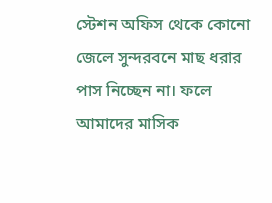স্টেশন অফিস থেকে কোনো জেলে সুন্দরবনে মাছ ধরার পাস নিচ্ছেন না। ফলে আমাদের মাসিক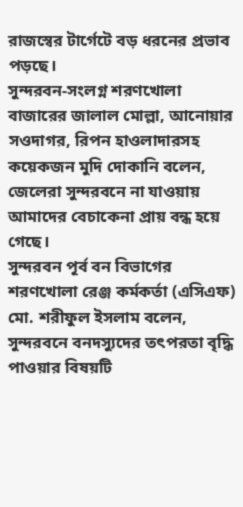রাজস্বের টার্গেটে বড় ধরনের প্রভাব পড়ছে।
সুন্দরবন-সংলগ্ন শরণখোলা বাজারের জালাল মোল্লা, আনোয়ার সওদাগর, রিপন হাওলাদারসহ কয়েকজন মুদি দোকানি বলেন, জেলেরা সুন্দরবনে না যাওয়ায় আমাদের বেচাকেনা প্রায় বন্ধ হয়ে গেছে।
সুন্দরবন পূর্ব বন বিভাগের শরণখোলা রেঞ্জ কর্মকর্তা (এসিএফ) মো. শরীফুল ইসলাম বলেন, সুন্দরবনে বনদস্যুদের তৎপরতা বৃদ্ধি পাওয়ার বিষয়টি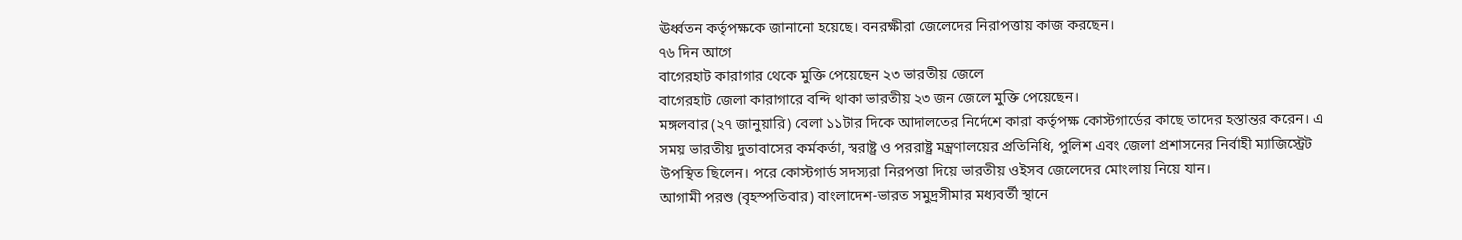ঊর্ধ্বতন কর্তৃপক্ষকে জানানো হয়েছে। বনরক্ষীরা জেলেদের নিরাপত্তায় কাজ করছেন।
৭৬ দিন আগে
বাগেরহাট কারাগার থেকে মুক্তি পেয়েছেন ২৩ ভারতীয় জেলে
বাগেরহাট জেলা কারাগারে বন্দি থাকা ভারতীয় ২৩ জন জেলে মুক্তি পেয়েছেন।
মঙ্গলবার (২৭ জানুয়ারি) বেলা ১১টার দিকে আদালতের নির্দেশে কারা কর্তৃপক্ষ কোস্টগার্ডের কাছে তাদের হস্তান্তর করেন। এ সময় ভারতীয় দুতাবাসের কর্মকর্তা, স্বরাষ্ট্র ও পররাষ্ট্র মন্ত্রণালয়ের প্রতিনিধি, পুলিশ এবং জেলা প্রশাসনের নির্বাহী ম্যাজিস্ট্রেট উপস্থিত ছিলেন। পরে কোস্টগার্ড সদস্যরা নিরপত্তা দিয়ে ভারতীয় ওইসব জেলেদের মোংলায় নিয়ে যান।
আগামী পরশু (বৃহস্পতিবার) বাংলাদেশ-ভারত সমুদ্রসীমার মধ্যবর্তী স্থানে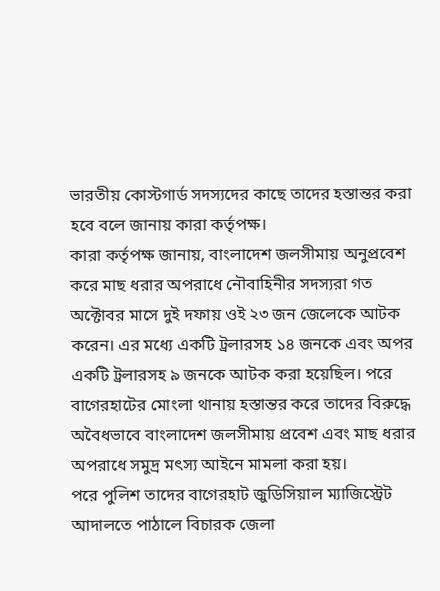ভারতীয় কোস্টগার্ড সদস্যদের কাছে তাদের হস্তান্তর করা হবে বলে জানায় কারা কর্তৃপক্ষ।
কারা কর্তৃপক্ষ জানায়, বাংলাদেশ জলসীমায় অনুপ্রবেশ করে মাছ ধরার অপরাধে নৌবাহিনীর সদস্যরা গত অক্টোবর মাসে দুই দফায় ওই ২৩ জন জেলেকে আটক করেন। এর মধ্যে একটি ট্রলারসহ ১৪ জনকে এবং অপর একটি ট্রলারসহ ৯ জনকে আটক করা হয়েছিল। পরে বাগেরহাটের মোংলা থানায় হস্তান্তর করে তাদের বিরুদ্ধে অবৈধভাবে বাংলাদেশ জলসীমায় প্রবেশ এবং মাছ ধরার অপরাধে সমুদ্র মৎস্য আইনে মামলা করা হয়।
পরে পুলিশ তাদের বাগেরহাট জুডিসিয়াল ম্যাজিস্ট্রেট আদালতে পাঠালে বিচারক জেলা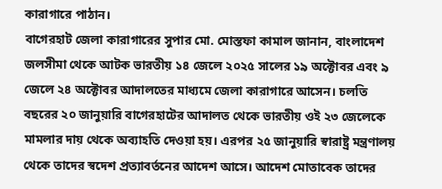কারাগারে পাঠান।
বাগেরহাট জেলা কারাগারের সুপার মো. মোস্তফা কামাল জানান, বাংলাদেশ জলসীমা থেকে আটক ভারতীয় ১৪ জেলে ২০২৫ সালের ১৯ অক্টোবর এবং ৯ জেলে ২৪ অক্টোবর আদালতের মাধ্যমে জেলা কারাগারে আসেন। চলতি বছরের ২০ জানুয়ারি বাগেরহাটের আদালত থেকে ভারতীয় ওই ২৩ জেলেকে মামলার দায় থেকে অব্যাহতি দেওয়া হয়। এরপর ২৫ জানুয়ারি স্বারাষ্ট্র মন্ত্রণালয় থেকে তাদের স্বদেশ প্রত্যাবর্তনের আদেশ আসে। আদেশ মোতাবেক তাদের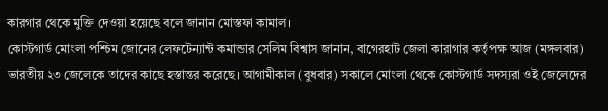কারগার থেকে মুক্তি দেওয়া হয়েছে বলে জানান মোস্তফা কামাল।
কোস্টগার্ড মোংলা পশ্চিম জোনের লেফটেন্যান্ট কমান্ডার সেলিম বিশ্বাস জানান, বাগেরহাট জেলা কারাগার কর্তৃপক্ষ আজ (মঙ্গলবার) ভারতীয় ২৩ জেলেকে তাদের কাছে হস্তান্তর করেছে। আগামীকাল (বুধবার) সকালে মোংলা থেকে কোস্টগার্ড সদস্যরা ওই জেলেদের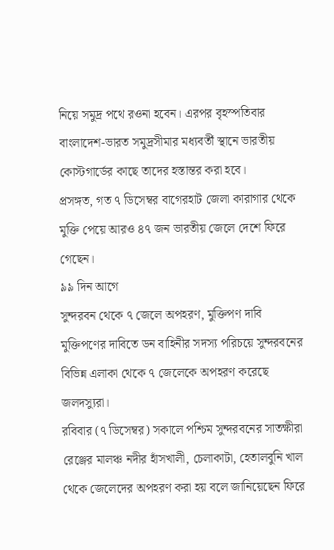নিয়ে সমুদ্র পথে রওনা হবেন। এরপর বৃহস্পতিবার বাংলাদেশ-ভারত সমুদ্রসীমার মধ্যবর্তী স্থানে ভারতীয় কোস্টগার্ডের কাছে তাদের হস্তান্তর করা হবে।
প্রসঙ্গত, গত ৭ ডিসেম্বর বাগেরহাট জেলা কারাগার থেকে মুক্তি পেয়ে আরও ৪৭ জন ভারতীয় জেলে দেশে ফিরে গেছেন।
৯৯ দিন আগে
সুন্দরবন থেকে ৭ জেলে অপহরণ, মুক্তিপণ দাবি
মুক্তিপণের দাবিতে ডন বাহিনীর সদস্য পরিচয়ে সুন্দরবনের বিভিন্ন এলাকা থেকে ৭ জেলেকে অপহরণ করেছে জলদস্যুরা।
রবিবার (৭ ডিসেম্বর) সকালে পশ্চিম সুন্দরবনের সাতক্ষীরা রেঞ্জের মালঞ্চ নদীর হাঁসখালী, চেলাকাটা, হেতালবুনি খাল থেকে জেলেদের অপহরণ করা হয় বলে জানিয়েছেন ফিরে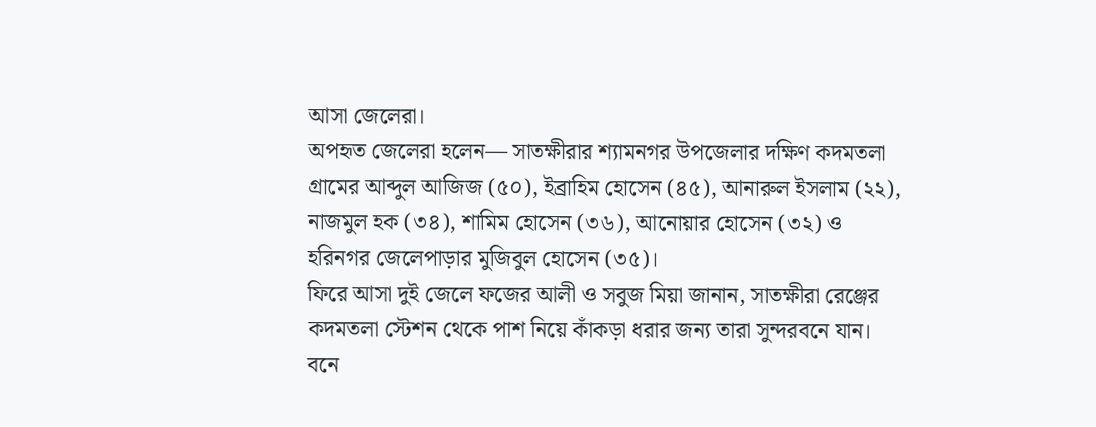আসা জেলেরা।
অপহৃত জেলেরা হলেন— সাতক্ষীরার শ্যামনগর উপজেলার দক্ষিণ কদমতলা গ্রামের আব্দুল আজিজ (৫০), ইব্রাহিম হোসেন (৪৫), আনারুল ইসলাম (২২), নাজমুল হক (৩৪), শামিম হোসেন (৩৬), আনোয়ার হোসেন (৩২) ও হরিনগর জেলেপাড়ার মুজিবুল হোসেন (৩৫)।
ফিরে আসা দুই জেলে ফজের আলী ও সবুজ মিয়া জানান, সাতক্ষীরা রেঞ্জের কদমতলা স্টেশন থেকে পাশ নিয়ে কাঁকড়া ধরার জন্য তারা সুন্দরবনে যান। বনে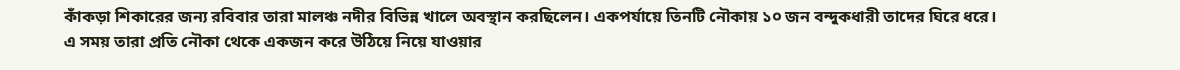কাঁকড়া শিকারের জন্য রবিবার তারা মালঞ্চ নদীর বিভিন্ন খালে অবস্থান করছিলেন। একপর্যায়ে তিনটি নৌকায় ১০ জন বন্দুকধারী তাদের ঘিরে ধরে। এ সময় তারা প্রতি নৌকা থেকে একজন করে উঠিয়ে নিয়ে যাওয়ার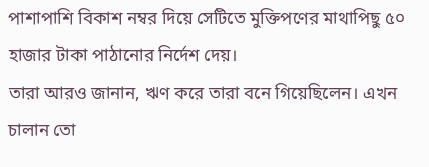পাশাপাশি বিকাশ নম্বর দিয়ে সেটিতে মুক্তিপণের মাথাপিছু ৫০ হাজার টাকা পাঠানোর নির্দেশ দেয়।
তারা আরও জানান, ঋণ করে তারা বনে গিয়েছিলেন। এখন চালান তো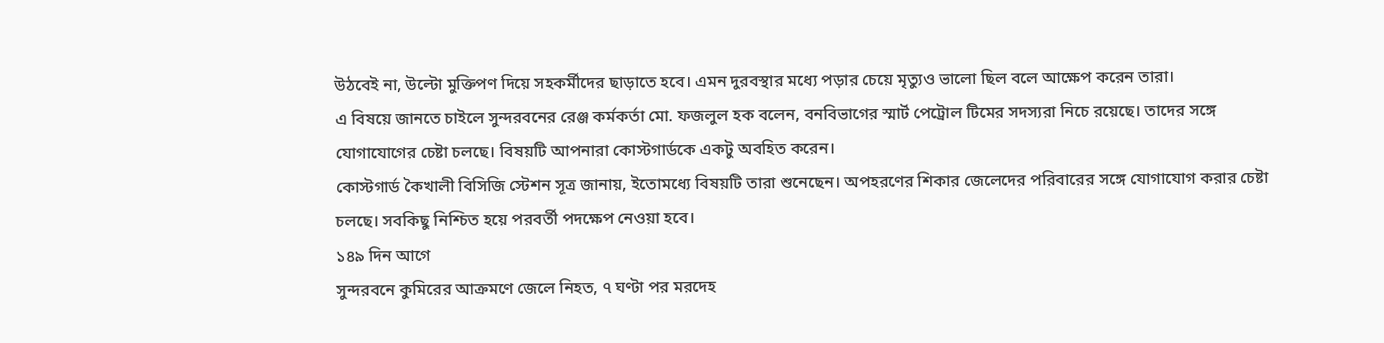উঠবেই না, উল্টো মুক্তিপণ দিয়ে সহকর্মীদের ছাড়াতে হবে। এমন দুরবস্থার মধ্যে পড়ার চেয়ে মৃত্যুও ভালো ছিল বলে আক্ষেপ করেন তারা।
এ বিষয়ে জানতে চাইলে সুন্দরবনের রেঞ্জ কর্মকর্তা মো. ফজলুল হক বলেন, বনবিভাগের স্মার্ট পেট্রোল টিমের সদস্যরা নিচে রয়েছে। তাদের সঙ্গে যোগাযোগের চেষ্টা চলছে। বিষয়টি আপনারা কোস্টগার্ডকে একটু অবহিত করেন।
কোস্টগার্ড কৈখালী বিসিজি স্টেশন সূত্র জানায়, ইতোমধ্যে বিষয়টি তারা শুনেছেন। অপহরণের শিকার জেলেদের পরিবারের সঙ্গে যোগাযোগ করার চেষ্টা চলছে। সবকিছু নিশ্চিত হয়ে পরবর্তী পদক্ষেপ নেওয়া হবে।
১৪৯ দিন আগে
সুন্দরবনে কুমিরের আক্রমণে জেলে নিহত, ৭ ঘণ্টা পর মরদেহ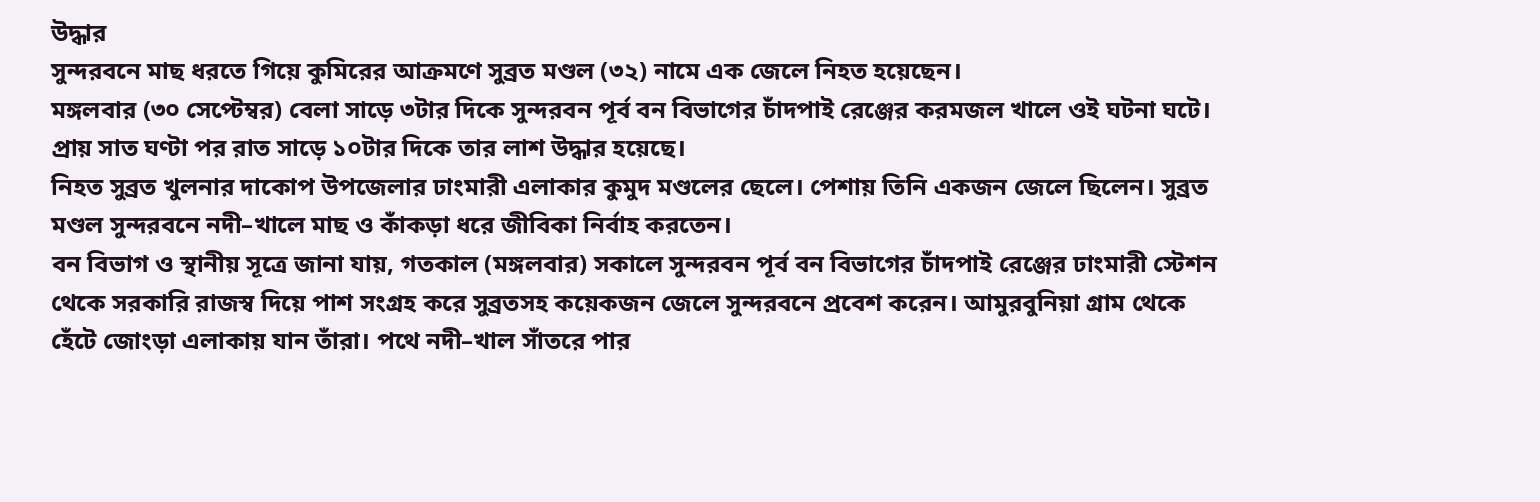উদ্ধার
সুন্দরবনে মাছ ধরতে গিয়ে কুমিরের আক্রমণে সুব্রত মণ্ডল (৩২) নামে এক জেলে নিহত হয়েছেন।
মঙ্গলবার (৩০ সেপ্টেম্বর) বেলা সাড়ে ৩টার দিকে সুন্দরবন পূর্ব বন বিভাগের চাঁদপাই রেঞ্জের করমজল খালে ওই ঘটনা ঘটে। প্রায় সাত ঘণ্টা পর রাত সাড়ে ১০টার দিকে তার লাশ উদ্ধার হয়েছে।
নিহত সুব্রত খুলনার দাকোপ উপজেলার ঢাংমারী এলাকার কুমুদ মণ্ডলের ছেলে। পেশায় তিনি একজন জেলে ছিলেন। সুব্রত মণ্ডল সুন্দরবনে নদী–খালে মাছ ও কাঁকড়া ধরে জীবিকা নির্বাহ করতেন।
বন বিভাগ ও স্থানীয় সূত্রে জানা যায়, গতকাল (মঙ্গলবার) সকালে সুন্দরবন পূর্ব বন বিভাগের চাঁদপাই রেঞ্জের ঢাংমারী স্টেশন থেকে সরকারি রাজস্ব দিয়ে পাশ সংগ্রহ করে সুব্রতসহ কয়েকজন জেলে সুন্দরবনে প্রবেশ করেন। আমুরবুনিয়া গ্রাম থেকে হেঁটে জোংড়া এলাকায় যান তাঁরা। পথে নদী–খাল সাঁতরে পার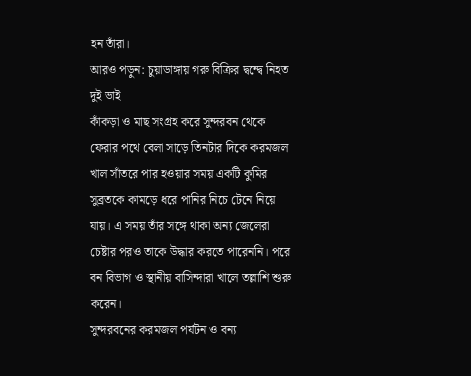হন তাঁরা।
আরও পড়ুন: চুয়াডাঙ্গায় গরু বিক্রির দ্বন্দ্বে নিহত দুই ভাই
কাঁকড়া ও মাছ সংগ্রহ করে সুন্দরবন থেকে ফেরার পথে বেলা সাড়ে তিনটার দিকে করমজল খাল সাঁতরে পার হওয়ার সময় একটি কুমির সুব্রতকে কামড়ে ধরে পানির নিচে টেনে নিয়ে যায়। এ সময় তাঁর সঙ্গে থাকা অন্য জেলেরা চেষ্টার পরও তাকে উদ্ধার করতে পারেননি। পরে বন বিভাগ ও স্থানীয় বাসিন্দারা খালে তল্লাশি শুরু করেন।
সুন্দরবনের করমজল পর্যটন ও বন্য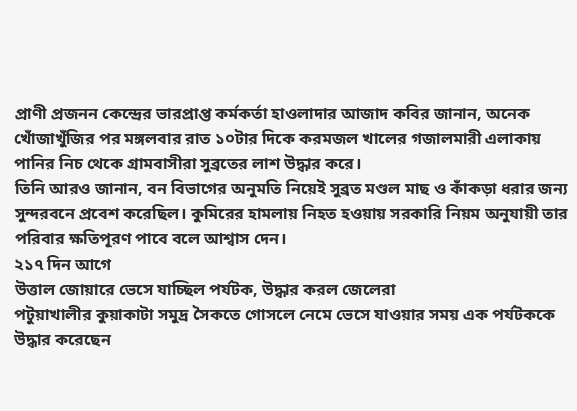প্রাণী প্রজনন কেন্দ্রের ভারপ্রাপ্ত কর্মকর্তা হাওলাদার আজাদ কবির জানান, অনেক খোঁজাখুঁজির পর মঙ্গলবার রাত ১০টার দিকে করমজল খালের গজালমারী এলাকায় পানির নিচ থেকে গ্রামবাসীরা সুব্রতের লাশ উদ্ধার করে।
তিনি আরও জানান, বন বিভাগের অনুমতি নিয়েই সুব্রত মণ্ডল মাছ ও কাঁকড়া ধরার জন্য সুন্দরবনে প্রবেশ করেছিল। কুমিরের হামলায় নিহত হওয়ায় সরকারি নিয়ম অনুযায়ী তার পরিবার ক্ষতিপূরণ পাবে বলে আশ্বাস দেন।
২১৭ দিন আগে
উত্তাল জোয়ারে ভেসে যাচ্ছিল পর্যটক, উদ্ধার করল জেলেরা
পটুয়াখালীর কুয়াকাটা সমুদ্র সৈকতে গোসলে নেমে ভেসে যাওয়ার সময় এক পর্যটককে উদ্ধার করেছেন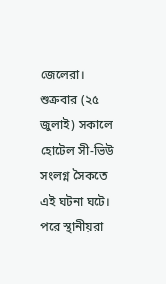জেলেরা। শুক্রবার (২৫ জুলাই) সকালে হোটেল সী-ভিউ সংলগ্ন সৈকতে এই ঘটনা ঘটে। পরে স্থানীয়রা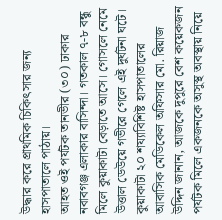উদ্ধার করে প্রাথমিক চিকিৎসার জন্য হাসপাতালে পাঠায়।
আহত ওই পর্যটক তানভীর (৩০) ঢাকার নবাবগঞ্জ এলাকার বাসিন্দা। গতকাল ৭-৮ বন্ধু মিলে কুয়াকাটা বেড়াতে আসে। গোসলে নেমে উত্তাল ডেউয়ে গভীরে গেলে এই দুর্ঘটনা ঘটে।
কুয়াকাটা ২০ শয্যাবিশিষ্ট হাসপাতালের আবাসিক মেডিকেল অফিসার মো. রিয়াজ উদ্দিন জানান, আজকে দুপুরে বেশ কয়েকজন পর্যটক মিলে একজনকে অসুস্থ অবস্থায় নিয়ে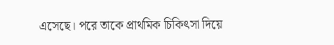এসেছে। পরে তাকে প্রাথমিক চিকিৎসা দিয়ে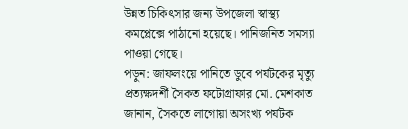উন্নত চিকিৎসার জন্য উপজেলা স্বাস্থ্য কমপ্লেক্সে পাঠানো হয়েছে। পানিজনিত সমস্যা পাওয়া গেছে।
পড়ুন: জাফলংয়ে পানিতে ডুবে পর্যটকের মৃত্যু
প্রত্যক্ষদর্শী সৈকত ফটোগ্রাফার মো. মেশকাত জানান, সৈকতে লাগোয়া অসংখ্য পর্যটক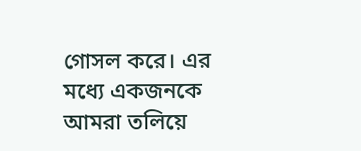গোসল করে। এর মধ্যে একজনকে আমরা তলিয়ে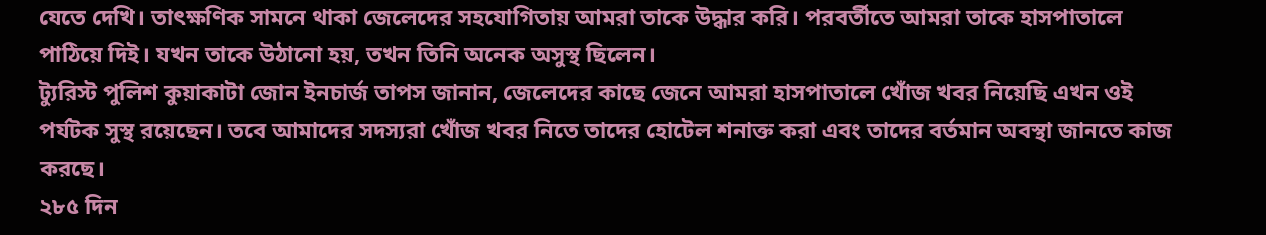যেতে দেখি। তাৎক্ষণিক সামনে থাকা জেলেদের সহযোগিতায় আমরা তাকে উদ্ধার করি। পরবর্তীতে আমরা তাকে হাসপাতালে পাঠিয়ে দিই। যখন তাকে উঠানো হয়, তখন তিনি অনেক অসুস্থ ছিলেন।
ট্যুরিস্ট পুলিশ কুয়াকাটা জোন ইনচার্জ তাপস জানান, জেলেদের কাছে জেনে আমরা হাসপাতালে খোঁজ খবর নিয়েছি এখন ওই পর্যটক সুস্থ রয়েছেন। তবে আমাদের সদস্যরা খোঁজ খবর নিতে তাদের হোটেল শনাক্ত করা এবং তাদের বর্তমান অবস্থা জানতে কাজ করছে।
২৮৫ দিন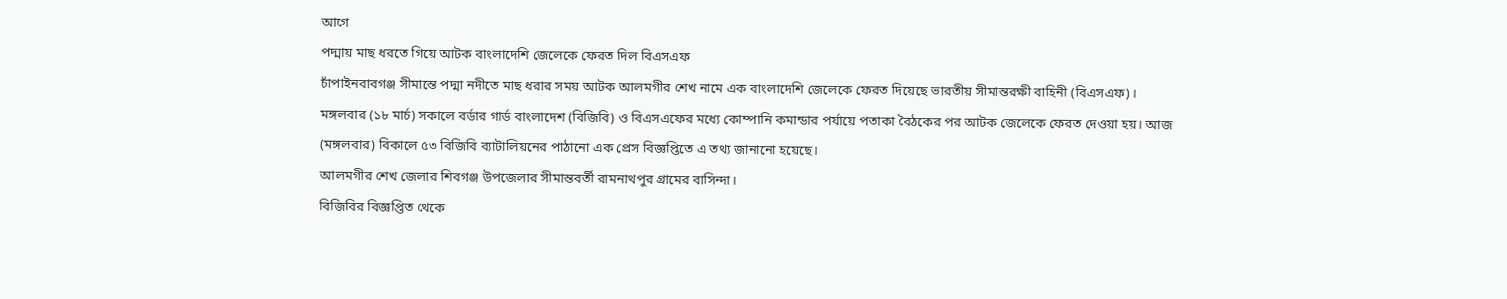আগে
পদ্মায় মাছ ধরতে গিয়ে আটক বাংলাদেশি জেলেকে ফেরত দিল বিএসএফ
চাঁপাইনবাবগঞ্জ সীমান্তে পদ্মা নদীতে মাছ ধরার সময় আটক আলমগীর শেখ নামে এক বাংলাদেশি জেলেকে ফেরত দিয়েছে ভারতীয় সীমান্তরক্ষী বাহিনী (বিএসএফ)।
মঙ্গলবার (১৮ মার্চ) সকালে বর্ডার গার্ড বাংলাদেশ (বিজিবি) ও বিএসএফের মধ্যে কোম্পানি কমান্ডার পর্যায়ে পতাকা বৈঠকের পর আটক জেলেকে ফেরত দেওয়া হয়। আজ (মঙ্গলবার) বিকালে ৫৩ বিজিবি ব্যাটালিয়নের পাঠানো এক প্রেস বিজ্ঞপ্তিতে এ তথ্য জানানো হয়েছে।
আলমগীর শেখ জেলার শিবগঞ্জ উপজেলার সীমান্তবর্তী রামনাথপুর গ্রামের বাসিন্দা।
বিজিবির বিজ্ঞপ্তিত থেকে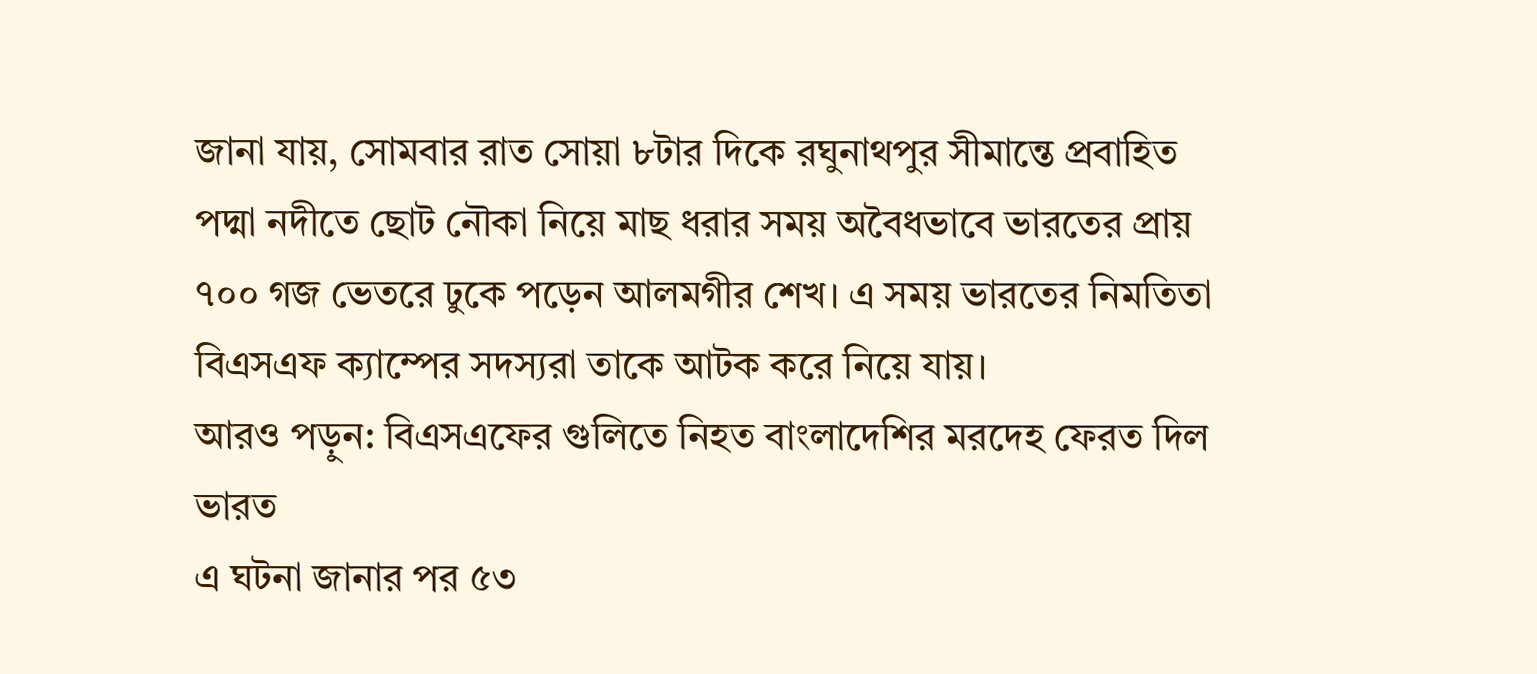জানা যায়, সোমবার রাত সোয়া ৮টার দিকে রঘুনাথপুর সীমান্তে প্রবাহিত পদ্মা নদীতে ছোট নৌকা নিয়ে মাছ ধরার সময় অবৈধভাবে ভারতের প্রায় ৭০০ গজ ভেতরে ঢুকে পড়েন আলমগীর শেখ। এ সময় ভারতের নিমতিতা বিএসএফ ক্যাম্পের সদস্যরা তাকে আটক করে নিয়ে যায়।
আরও পড়ুন: বিএসএফের গুলিতে নিহত বাংলাদেশির মরদেহ ফেরত দিল ভারত
এ ঘটনা জানার পর ৫৩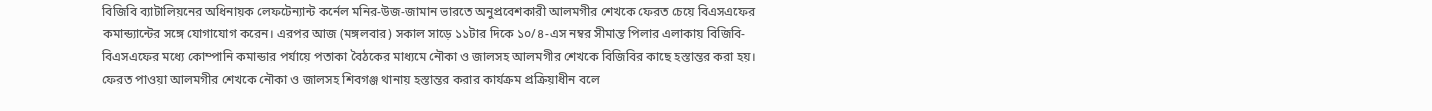বিজিবি ব্যাটালিয়নের অধিনায়ক লেফটেন্যান্ট কর্নেল মনির-উজ-জামান ভারতে অনুপ্রবেশকারী আলমগীর শেখকে ফেরত চেয়ে বিএসএফের কমান্ড্যান্টের সঙ্গে যোগাযোগ করেন। এরপর আজ (মঙ্গলবার) সকাল সাড়ে ১১টার দিকে ১০/৪-এস নম্বর সীমান্ত পিলার এলাকায় বিজিবি-বিএসএফের মধ্যে কোম্পানি কমান্ডার পর্যায়ে পতাকা বৈঠকের মাধ্যমে নৌকা ও জালসহ আলমগীর শেখকে বিজিবির কাছে হস্তান্তর করা হয়।
ফেরত পাওয়া আলমগীর শেখকে নৌকা ও জালসহ শিবগঞ্জ থানায় হস্তান্তর করার কার্যক্রম প্রক্রিয়াধীন বলে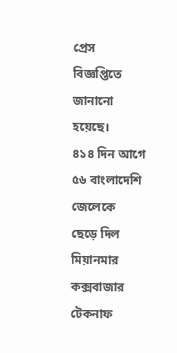প্রেস বিজ্ঞপ্তিতে জানানো হয়েছে।
৪১৪ দিন আগে
৫৬ বাংলাদেশি জেলেকে ছেড়ে দিল মিয়ানমার
কক্সবাজার টেকনাফ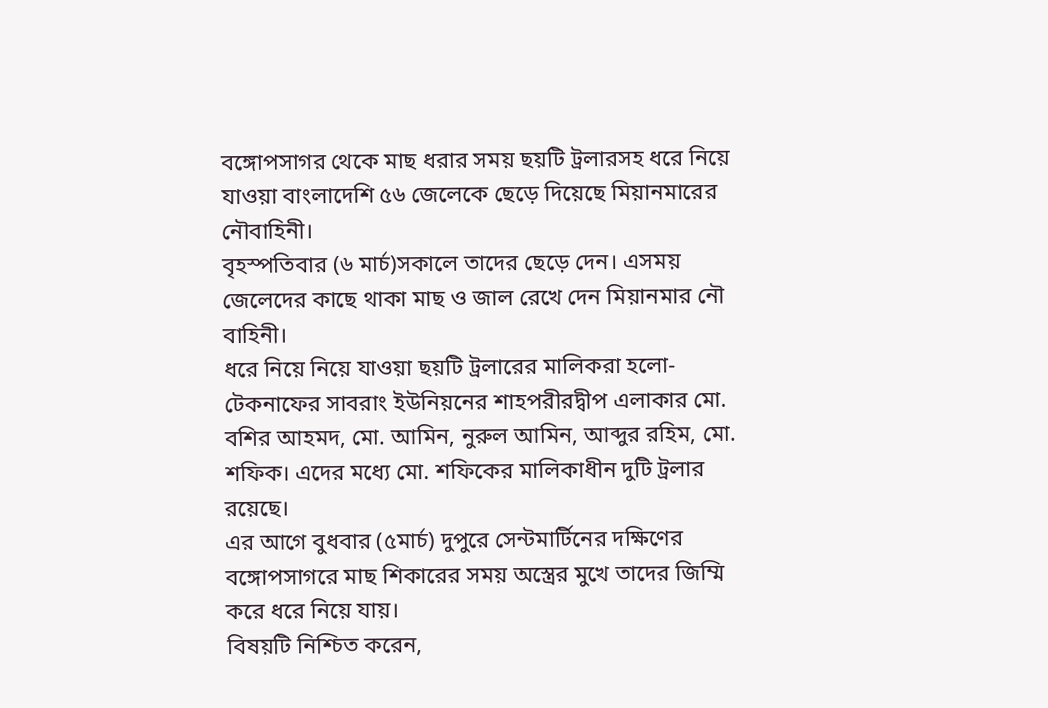বঙ্গোপসাগর থেকে মাছ ধরার সময় ছয়টি ট্রলারসহ ধরে নিয়ে যাওয়া বাংলাদেশি ৫৬ জেলেকে ছেড়ে দিয়েছে মিয়ানমারের নৌবাহিনী।
বৃহস্পতিবার (৬ মার্চ)সকালে তাদের ছেড়ে দেন। এসময় জেলেদের কাছে থাকা মাছ ও জাল রেখে দেন মিয়ানমার নৌ বাহিনী।
ধরে নিয়ে নিয়ে যাওয়া ছয়টি ট্রলারের মালিকরা হলো- টেকনাফের সাবরাং ইউনিয়নের শাহপরীরদ্বীপ এলাকার মো. বশির আহমদ, মো. আমিন, নুরুল আমিন, আব্দুর রহিম, মো. শফিক। এদের মধ্যে মো. শফিকের মালিকাধীন দুটি ট্রলার রয়েছে।
এর আগে বুধবার (৫মার্চ) দুপুরে সেন্টমার্টিনের দক্ষিণের বঙ্গোপসাগরে মাছ শিকারের সময় অস্ত্রের মুখে তাদের জিম্মি করে ধরে নিয়ে যায়।
বিষয়টি নিশ্চিত করেন,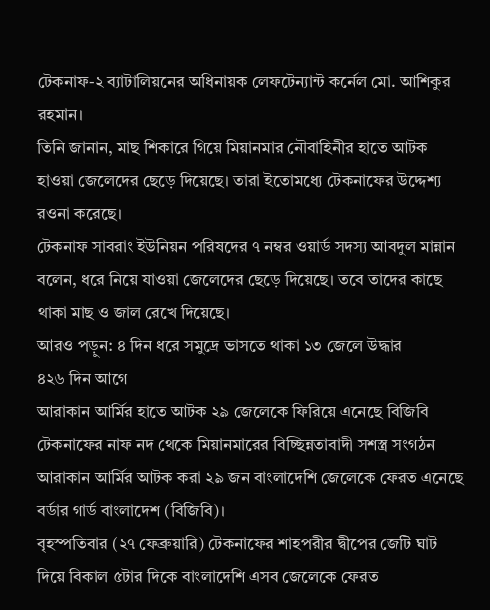টেকনাফ-২ ব্যাটালিয়নের অধিনায়ক লেফটেন্যান্ট কর্নেল মো. আশিকুর রহমান।
তিনি জানান, মাছ শিকারে গিয়ে মিয়ানমার নৌবাহিনীর হাতে আটক হাওয়া জেলেদের ছেড়ে দিয়েছে। তারা ইতোমধ্যে টেকনাফের উদ্দেশ্য রওনা করেছে।
টেকনাফ সাবরাং ইউনিয়ন পরিষদের ৭ নম্বর ওয়ার্ড সদস্য আবদুল মান্নান বলেন, ধরে নিয়ে যাওয়া জেলেদের ছেড়ে দিয়েছে। তবে তাদের কাছে থাকা মাছ ও জাল রেখে দিয়েছে।
আরও পড়ুন: ৪ দিন ধরে সমুদ্রে ভাসতে থাকা ১৩ জেলে উদ্ধার
৪২৬ দিন আগে
আরাকান আর্মির হাতে আটক ২৯ জেলেকে ফিরিয়ে এনেছে বিজিবি
টেকনাফের নাফ নদ থেকে মিয়ানমারের বিচ্ছিন্নতাবাদী সশস্ত্র সংগঠন আরাকান আর্মির আটক করা ২৯ জন বাংলাদেশি জেলেকে ফেরত এনেছে বর্ডার গার্ড বাংলাদেশ (বিজিবি)।
বৃহস্পতিবার (২৭ ফেব্রুয়ারি) টেকনাফের শাহপরীর দ্বীপের জেটি ঘাট দিয়ে বিকাল ৫টার দিকে বাংলাদেশি এসব জেলেকে ফেরত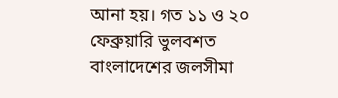আনা হয়। গত ১১ ও ২০ ফেব্রুয়ারি ভুলবশত বাংলাদেশের জলসীমা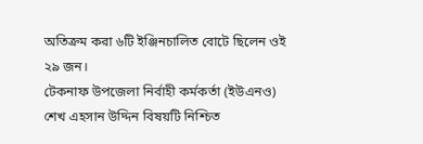অতিক্রম করা ৬টি ইঞ্জিনচালিত বোটে ছিলেন ওই ২৯ জন।
টেকনাফ উপজেলা নির্বাহী কর্মকর্তা (ইউএনও) শেখ এহসান উদ্দিন বিষয়টি নিশ্চিত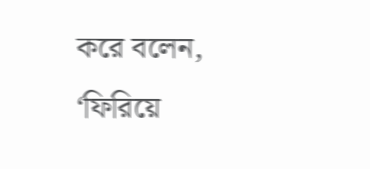করে বলেন, ‘ফিরিয়ে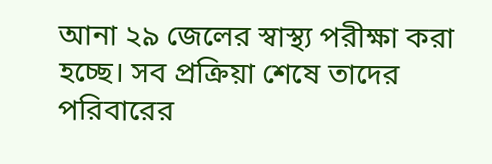আনা ২৯ জেলের স্বাস্থ্য পরীক্ষা করা হচ্ছে। সব প্রক্রিয়া শেষে তাদের পরিবারের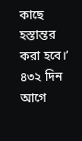কাছে হস্তান্তর করা হবে।’
৪৩২ দিন আগে